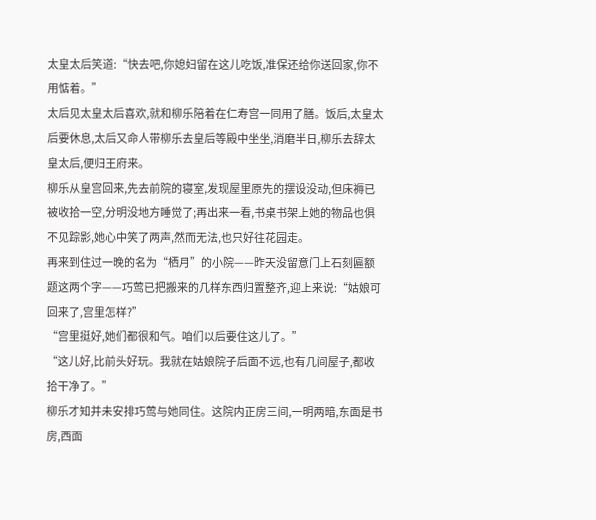太皇太后笑道:“快去吧,你媳妇留在这儿吃饭,准保还给你送回家,你不用惦着。”
太后见太皇太后喜欢,就和柳乐陪着在仁寿宫一同用了膳。饭后,太皇太后要休息,太后又命人带柳乐去皇后等殿中坐坐,消磨半日,柳乐去辞太皇太后,便归王府来。
柳乐从皇宫回来,先去前院的寝室,发现屋里原先的摆设没动,但床褥已被收拾一空,分明没地方睡觉了;再出来一看,书桌书架上她的物品也俱不见踪影,她心中笑了两声,然而无法,也只好往花园走。
再来到住过一晚的名为“栖月”的小院——昨天没留意门上石刻匾额题这两个字——巧莺已把搬来的几样东西归置整齐,迎上来说:“姑娘可回来了,宫里怎样?”
“宫里挺好,她们都很和气。咱们以后要住这儿了。”
“这儿好,比前头好玩。我就在姑娘院子后面不远,也有几间屋子,都收拾干净了。”
柳乐才知并未安排巧莺与她同住。这院内正房三间,一明两暗,东面是书房,西面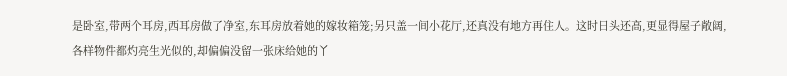是卧室,带两个耳房,西耳房做了净室,东耳房放着她的嫁妆箱笼;另只盖一间小花厅,还真没有地方再住人。这时日头还高,更显得屋子敞阔,各样物件都灼亮生光似的,却偏偏没留一张床给她的丫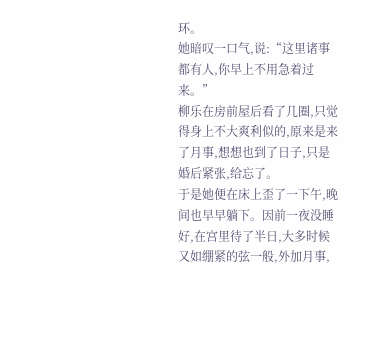环。
她暗叹一口气,说:“这里诸事都有人,你早上不用急着过来。”
柳乐在房前屋后看了几圈,只觉得身上不大爽利似的,原来是来了月事,想想也到了日子,只是婚后紧张,给忘了。
于是她便在床上歪了一下午,晚间也早早躺下。因前一夜没睡好,在宫里待了半日,大多时候又如绷紧的弦一般,外加月事,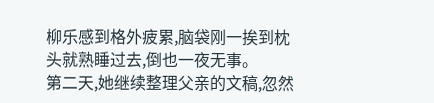柳乐感到格外疲累,脑袋刚一挨到枕头就熟睡过去,倒也一夜无事。
第二天,她继续整理父亲的文稿,忽然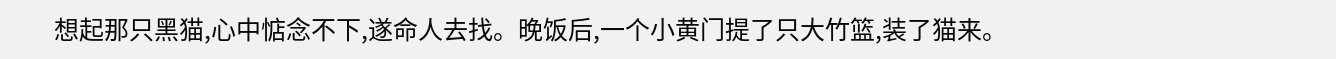想起那只黑猫,心中惦念不下,遂命人去找。晚饭后,一个小黄门提了只大竹篮,装了猫来。